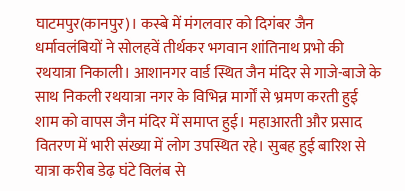घाटमपुर(कानपुर)। कस्बे में मंगलवार को दिगंबर जैन धर्मावलंबियों ने सोलहवें तीर्थकर भगवान शांतिनाथ प्रभो की रथयात्रा निकाली। आशानगर वार्ड स्थित जैन मंदिर से गाजे-बाजे के साथ निकली रथयात्रा नगर के विभिन्न मार्गों से भ्रमण करती हुई शाम को वापस जैन मंदिर में समाप्त हुई। महाआरती और प्रसाद वितरण में भारी संख्या में लोग उपस्थित रहे। सुबह हुई बारिश से यात्रा करीब डेढ़ घंटे विलंब से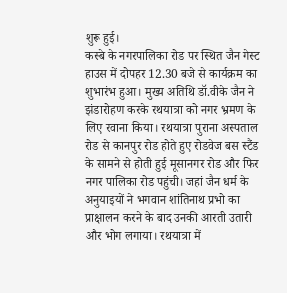शुरू हुई।
कस्बे के नगरपालिका रोड पर स्थित जैन गेस्ट हाउस में दोपहर 12.30 बजे से कार्यक्रम का शुभारंभ हुआ। मुख्य अतिथि डॉ.वीके जैन ने झंडारोहण करके रथयात्रा को नगर भ्रमण के लिए रवाना किया। रथयात्रा पुराना अस्पताल रोड से कानपुर रोड होते हुए रोडवेज बस स्टैंड के सामने से होती हुई मूसानगर रोड और फिर नगर पालिका रोड पहुंची। जहां जैन धर्म के अनुयाइयों ने भगवान शांतिनाथ प्रभो का प्राक्षालन करने के बाद उनकी आरती उतारी और भोग लगाया। रथयात्रा में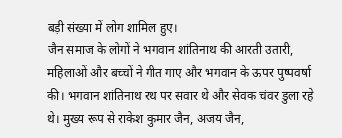बड़ी संख्या में लोग शामिल हुए।
जैन समाज के लोगों ने भगवान शांतिनाथ की आरती उतारी, महिलाओं और बच्चों ने गीत गाए और भगवान के ऊपर पुष्पवर्षा की। भगवान शांतिनाथ रथ पर सवार थे और सेवक चंवर डुला रहे थे। मुख्य रूप से राकेश कुमार जैन, अजय जैन,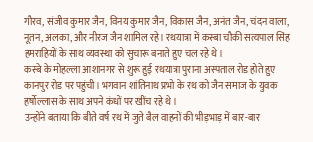गौरव, संजीव कुमार जैन, विनय कुमार जैन, विकास जैन, अनंत जैन, चंदन वाला, नूतन, अलका, और नीरज जैन शामिल रहे। रथयात्रा में कस्बा चौकी सत्यपाल सिंह हमराहियों के साथ व्यवस्था को सुचारू बनाते हुए चल रहे थे।
कस्बे के मोहल्ला आशानगर से शुरू हुई रथयात्रा पुराना अस्पताल रोड होते हुए कानपुर रोड पर पहुंची। भगवान शांतिनाथ प्रभो के रथ को जैन समाज के युवक हर्षोल्लास के साथ अपने कंधों पर खींच रहे थे।
उन्होंने बताया कि बीते वर्ष रथ में जुते बैल वाहनों की भीड़भाड़ में बार-बार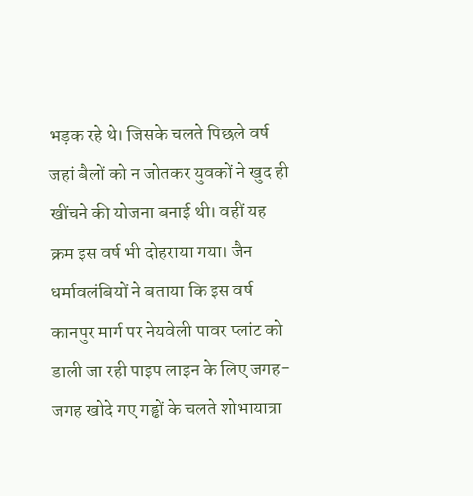भड़क रहे थे। जिसके चलते पिछले वर्ष जहां बैलों को न जोतकर युवकों ने खुद ही खींचने की योजना बनाई थी। वहीं यह क्रम इस वर्ष भी दोहराया गया। जैन धर्मावलंबियों ने बताया कि इस वर्ष कानपुर मार्ग पर नेयवेली पावर प्लांट को डाली जा रही पाइप लाइन के लिए जगह-जगह खोदे गए गड्ढों के चलते शोभायात्रा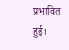प्रभावित हुई।